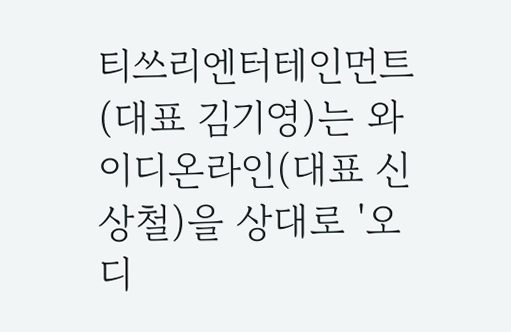티쓰리엔터테인먼트(대표 김기영)는 와이디온라인(대표 신상철)을 상대로 '오디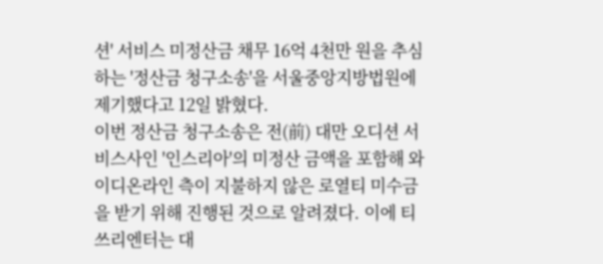션' 서비스 미정산금 채무 16억 4천만 원을 추심하는 '정산금 청구소송'을 서울중앙지방법원에 제기했다고 12일 밝혔다.
이번 정산금 청구소송은 전(前) 대만 오디션 서비스사인 '인스리아'의 미정산 금액을 포함해 와이디온라인 측이 지불하지 않은 로열티 미수금을 받기 위해 진행된 것으로 알려졌다. 이에 티쓰리엔터는 대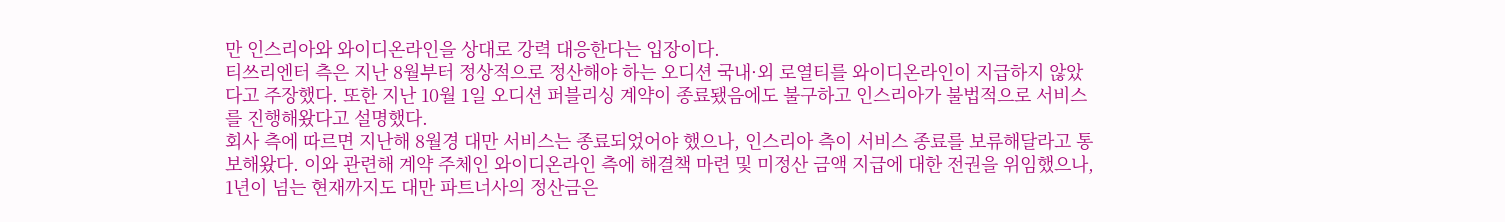만 인스리아와 와이디온라인을 상대로 강력 대응한다는 입장이다.
티쓰리엔터 측은 지난 8월부터 정상적으로 정산해야 하는 오디션 국내·외 로열티를 와이디온라인이 지급하지 않았다고 주장했다. 또한 지난 10월 1일 오디션 퍼블리싱 계약이 종료됐음에도 불구하고 인스리아가 불법적으로 서비스를 진행해왔다고 설명했다.
회사 측에 따르면 지난해 8월경 대만 서비스는 종료되었어야 했으나, 인스리아 측이 서비스 종료를 보류해달라고 통보해왔다. 이와 관련해 계약 주체인 와이디온라인 측에 해결책 마련 및 미정산 금액 지급에 대한 전권을 위임했으나, 1년이 넘는 현재까지도 대만 파트너사의 정산금은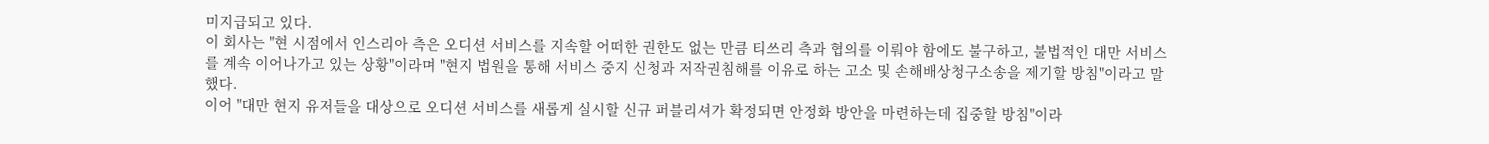미지급되고 있다.
이 회사는 "현 시점에서 인스리아 측은 오디션 서비스를 지속할 어떠한 권한도 없는 만큼 티쓰리 측과 협의를 이뤄야 함에도 불구하고, 불법적인 대만 서비스를 계속 이어나가고 있는 상황"이라며 "현지 법원을 통해 서비스 중지 신청과 저작권침해를 이유로 하는 고소 및 손해배상청구소송을 제기할 방침"이라고 말했다.
이어 "대만 현지 유저들을 대상으로 오디션 서비스를 새롭게 실시할 신규 퍼블리셔가 확정되면 안정화 방안을 마련하는데 집중할 방침"이라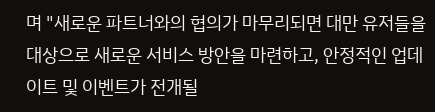며 "새로운 파트너와의 협의가 마무리되면 대만 유저들을 대상으로 새로운 서비스 방안을 마련하고, 안정적인 업데이트 및 이벤트가 전개될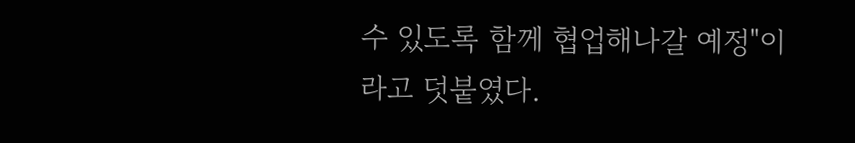수 있도록 함께 협업해나갈 예정"이라고 덧붙였다.